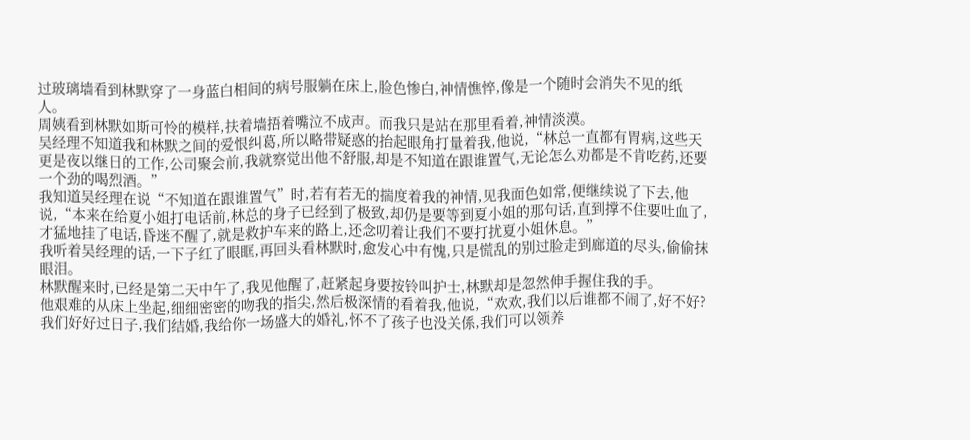过玻璃墙看到林默穿了一身蓝白相间的病号服躺在床上,脸色惨白,神情憔悴,像是一个随时会消失不见的纸人。
周姨看到林默如斯可怜的模样,扶着墙捂着嘴泣不成声。而我只是站在那里看着,神情淡漠。
吴经理不知道我和林默之间的爱恨纠葛,所以略带疑惑的抬起眼角打量着我,他说,“林总一直都有胃病,这些天更是夜以继日的工作,公司聚会前,我就察觉出他不舒服,却是不知道在跟谁置气,无论怎么劝都是不肯吃药,还要一个劲的喝烈酒。”
我知道吴经理在说“不知道在跟谁置气”时,若有若无的揣度着我的神情,见我面色如常,便继续说了下去,他说,“本来在给夏小姐打电话前,林总的身子已经到了极致,却仍是要等到夏小姐的那句话,直到撑不住要吐血了,才猛地挂了电话,昏迷不醒了,就是救护车来的路上,还念叨着让我们不要打扰夏小姐休息。”
我听着吴经理的话,一下子红了眼眶,再回头看林默时,愈发心中有愧,只是慌乱的别过脸走到廊道的尽头,偷偷抹眼泪。
林默醒来时,已经是第二天中午了,我见他醒了,赶紧起身要按铃叫护士,林默却是忽然伸手握住我的手。
他艰难的从床上坐起,细细密密的吻我的指尖,然后极深情的看着我,他说,“欢欢,我们以后谁都不闹了,好不好?我们好好过日子,我们结婚,我给你一场盛大的婚礼,怀不了孩子也没关係,我们可以领养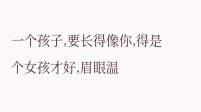一个孩子,要长得像你,得是个女孩才好,眉眼温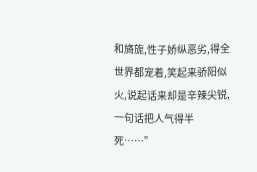和旖旎,性子娇纵恶劣,得全世界都宠着,笑起来骄阳似火,说起话来却是辛辣尖锐,一句话把人气得半死……”